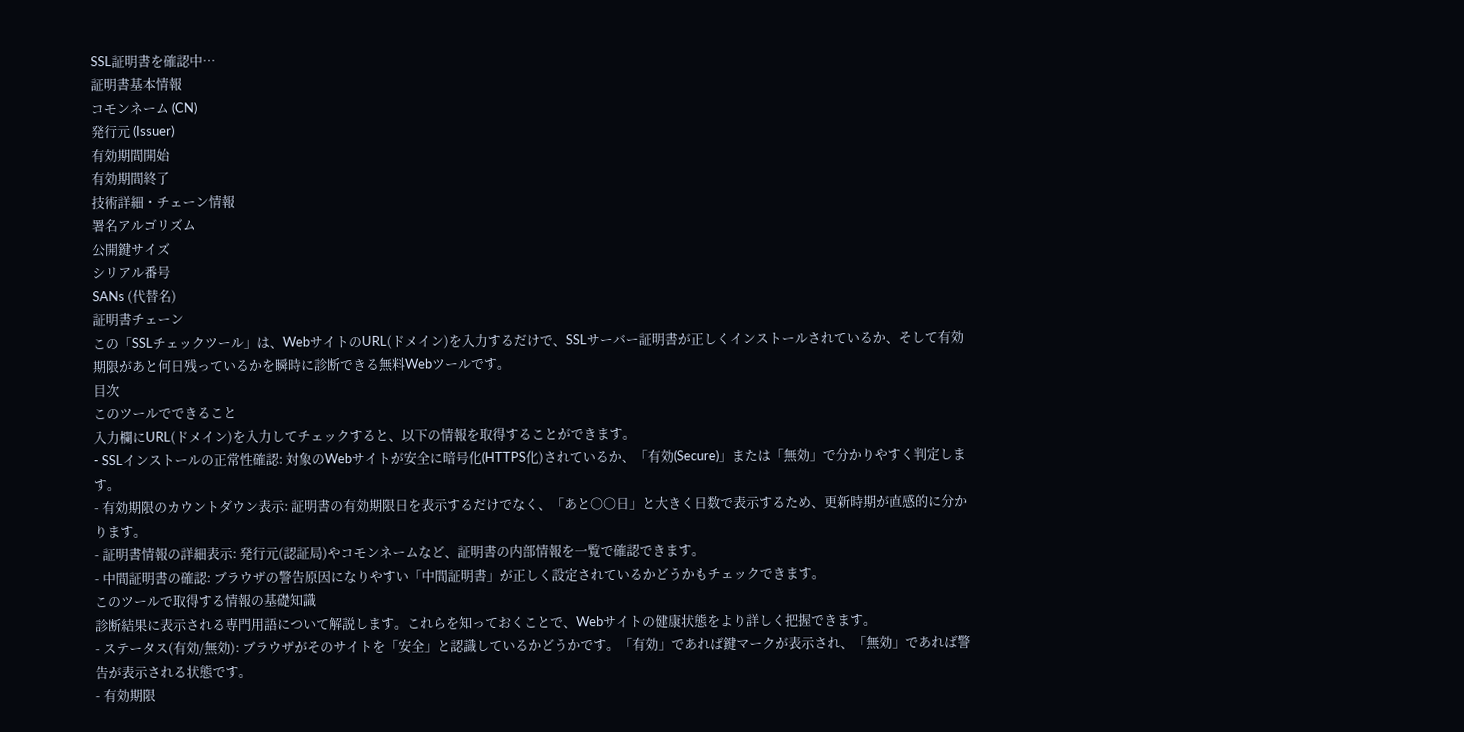SSL証明書を確認中…
証明書基本情報
コモンネーム (CN)
発行元 (Issuer)
有効期間開始
有効期間終了
技術詳細・チェーン情報
署名アルゴリズム
公開鍵サイズ
シリアル番号
SANs (代替名)
証明書チェーン
この「SSLチェックツール」は、WebサイトのURL(ドメイン)を入力するだけで、SSLサーバー証明書が正しくインストールされているか、そして有効期限があと何日残っているかを瞬時に診断できる無料Webツールです。
目次
このツールでできること
入力欄にURL(ドメイン)を入力してチェックすると、以下の情報を取得することができます。
- SSLインストールの正常性確認: 対象のWebサイトが安全に暗号化(HTTPS化)されているか、「有効(Secure)」または「無効」で分かりやすく判定します。
- 有効期限のカウントダウン表示: 証明書の有効期限日を表示するだけでなく、「あと〇〇日」と大きく日数で表示するため、更新時期が直感的に分かります。
- 証明書情報の詳細表示: 発行元(認証局)やコモンネームなど、証明書の内部情報を一覧で確認できます。
- 中間証明書の確認: ブラウザの警告原因になりやすい「中間証明書」が正しく設定されているかどうかもチェックできます。
このツールで取得する情報の基礎知識
診断結果に表示される専門用語について解説します。これらを知っておくことで、Webサイトの健康状態をより詳しく把握できます。
- ステータス(有効/無効): ブラウザがそのサイトを「安全」と認識しているかどうかです。「有効」であれば鍵マークが表示され、「無効」であれば警告が表示される状態です。
- 有効期限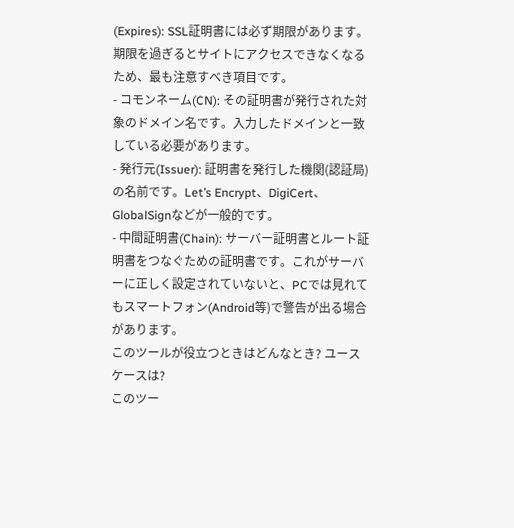(Expires): SSL証明書には必ず期限があります。期限を過ぎるとサイトにアクセスできなくなるため、最も注意すべき項目です。
- コモンネーム(CN): その証明書が発行された対象のドメイン名です。入力したドメインと一致している必要があります。
- 発行元(Issuer): 証明書を発行した機関(認証局)の名前です。Let’s Encrypt、DigiCert、GlobalSignなどが一般的です。
- 中間証明書(Chain): サーバー証明書とルート証明書をつなぐための証明書です。これがサーバーに正しく設定されていないと、PCでは見れてもスマートフォン(Android等)で警告が出る場合があります。
このツールが役立つときはどんなとき? ユースケースは?
このツー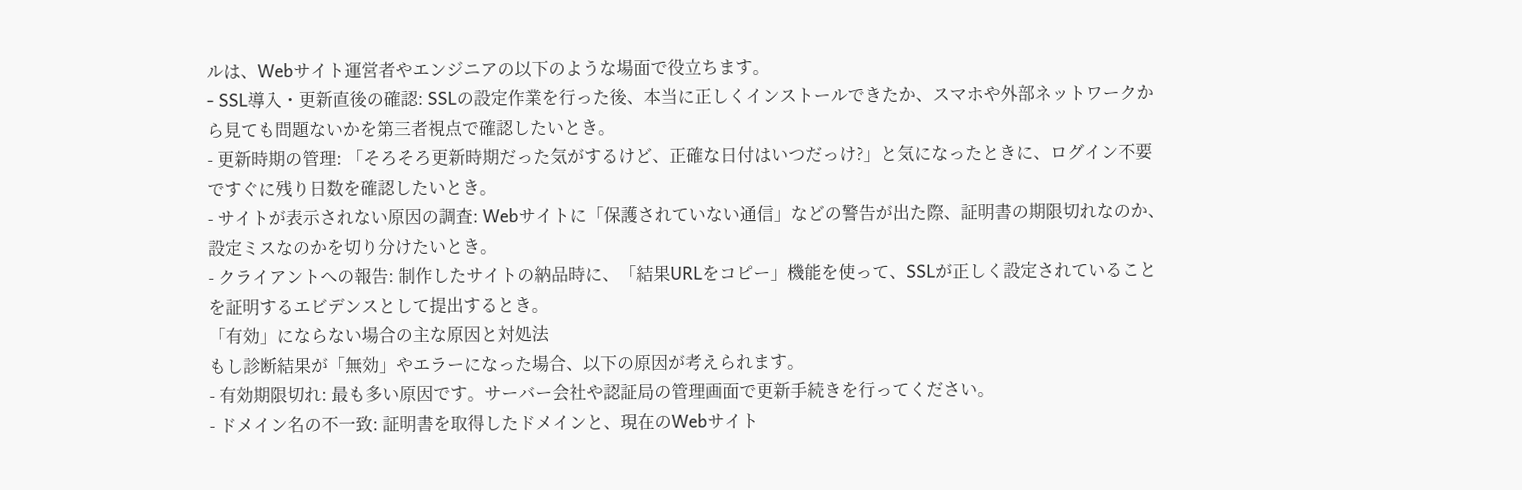ルは、Webサイト運営者やエンジニアの以下のような場面で役立ちます。
- SSL導入・更新直後の確認: SSLの設定作業を行った後、本当に正しくインストールできたか、スマホや外部ネットワークから見ても問題ないかを第三者視点で確認したいとき。
- 更新時期の管理: 「そろそろ更新時期だった気がするけど、正確な日付はいつだっけ?」と気になったときに、ログイン不要ですぐに残り日数を確認したいとき。
- サイトが表示されない原因の調査: Webサイトに「保護されていない通信」などの警告が出た際、証明書の期限切れなのか、設定ミスなのかを切り分けたいとき。
- クライアントへの報告: 制作したサイトの納品時に、「結果URLをコピー」機能を使って、SSLが正しく設定されていることを証明するエビデンスとして提出するとき。
「有効」にならない場合の主な原因と対処法
もし診断結果が「無効」やエラーになった場合、以下の原因が考えられます。
- 有効期限切れ: 最も多い原因です。サーバー会社や認証局の管理画面で更新手続きを行ってください。
- ドメイン名の不一致: 証明書を取得したドメインと、現在のWebサイト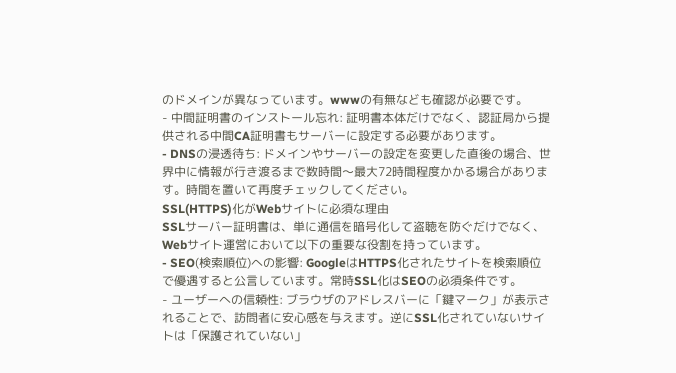のドメインが異なっています。wwwの有無なども確認が必要です。
- 中間証明書のインストール忘れ: 証明書本体だけでなく、認証局から提供される中間CA証明書もサーバーに設定する必要があります。
- DNSの浸透待ち: ドメインやサーバーの設定を変更した直後の場合、世界中に情報が行き渡るまで数時間〜最大72時間程度かかる場合があります。時間を置いて再度チェックしてください。
SSL(HTTPS)化がWebサイトに必須な理由
SSLサーバー証明書は、単に通信を暗号化して盗聴を防ぐだけでなく、Webサイト運営において以下の重要な役割を持っています。
- SEO(検索順位)への影響: GoogleはHTTPS化されたサイトを検索順位で優遇すると公言しています。常時SSL化はSEOの必須条件です。
- ユーザーへの信頼性: ブラウザのアドレスバーに「鍵マーク」が表示されることで、訪問者に安心感を与えます。逆にSSL化されていないサイトは「保護されていない」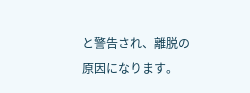と警告され、離脱の原因になります。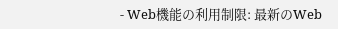- Web機能の利用制限: 最新のWeb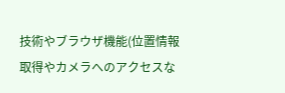技術やブラウザ機能(位置情報取得やカメラへのアクセスな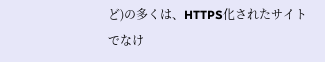ど)の多くは、HTTPS化されたサイトでなけ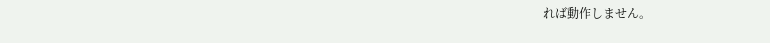れば動作しません。